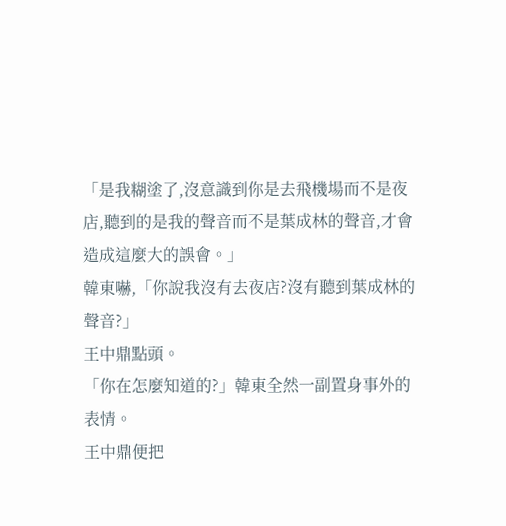「是我糊塗了,沒意識到你是去飛機場而不是夜店,聽到的是我的聲音而不是葉成林的聲音,才會造成這麼大的誤會。」
韓東嚇,「你說我沒有去夜店?沒有聽到葉成林的聲音?」
王中鼎點頭。
「你在怎麼知道的?」韓東全然一副置身事外的表情。
王中鼎便把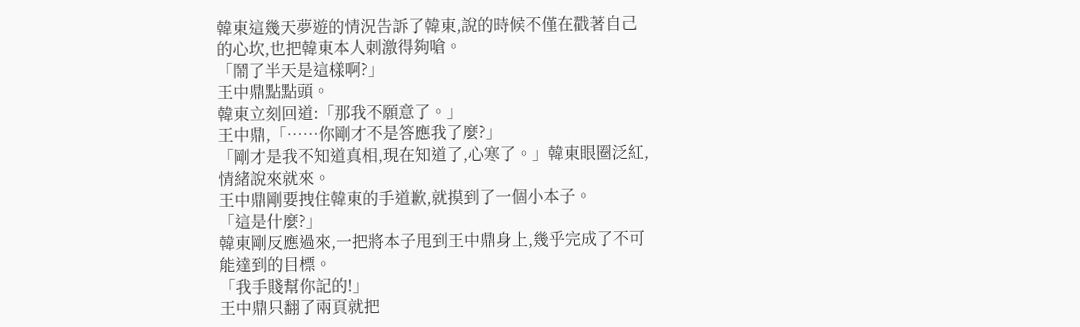韓東這幾天夢遊的情況告訴了韓東,說的時候不僅在戳著自己的心坎,也把韓東本人刺激得夠嗆。
「鬧了半天是這樣啊?」
王中鼎點點頭。
韓東立刻回道:「那我不願意了。」
王中鼎,「……你剛才不是答應我了麼?」
「剛才是我不知道真相,現在知道了,心寒了。」韓東眼圈泛紅,情緒說來就來。
王中鼎剛要拽住韓東的手道歉,就摸到了一個小本子。
「這是什麼?」
韓東剛反應過來,一把將本子甩到王中鼎身上,幾乎完成了不可能達到的目標。
「我手賤幫你記的!」
王中鼎只翻了兩頁就把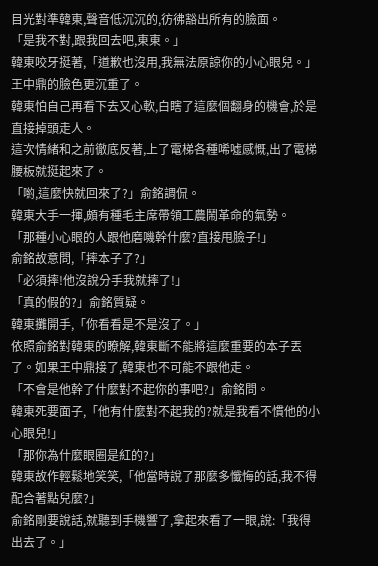目光對準韓東,聲音低沉沉的,彷彿豁出所有的臉面。
「是我不對,跟我回去吧,東東。」
韓東咬牙挺著,「道歉也沒用,我無法原諒你的小心眼兒。」
王中鼎的臉色更沉重了。
韓東怕自己再看下去又心軟,白瞎了這麼個翻身的機會,於是直接掉頭走人。
這次情緒和之前徹底反著,上了電梯各種唏噓感慨,出了電梯腰板就挺起來了。
「喲,這麼快就回來了?」俞銘調侃。
韓東大手一揮,頗有種毛主席帶領工農鬧革命的氣勢。
「那種小心眼的人跟他磨嘰幹什麼?直接甩臉子!」
俞銘故意問,「摔本子了?」
「必須摔!他沒說分手我就摔了!」
「真的假的?」俞銘質疑。
韓東攤開手,「你看看是不是沒了。」
依照俞銘對韓東的瞭解,韓東斷不能將這麼重要的本子丟了。如果王中鼎接了,韓東也不可能不跟他走。
「不會是他幹了什麼對不起你的事吧?」俞銘問。
韓東死要面子,「他有什麼對不起我的?就是我看不慣他的小心眼兒!」
「那你為什麼眼圈是紅的?」
韓東故作輕鬆地笑笑,「他當時說了那麼多懺悔的話,我不得配合著點兒麼?」
俞銘剛要說話,就聽到手機響了,拿起來看了一眼,說:「我得出去了。」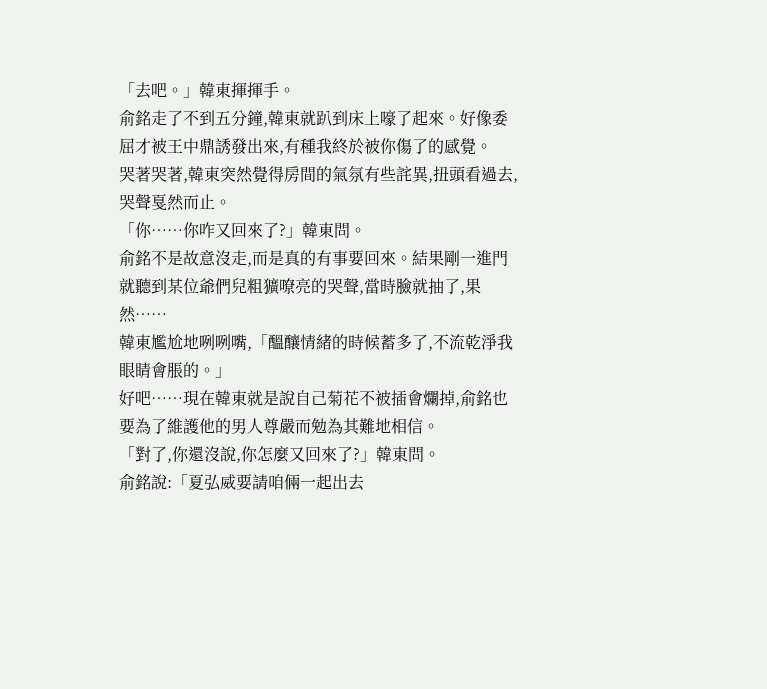「去吧。」韓東揮揮手。
俞銘走了不到五分鐘,韓東就趴到床上嚎了起來。好像委屈才被王中鼎誘發出來,有種我終於被你傷了的感覺。
哭著哭著,韓東突然覺得房間的氣氛有些詫異,扭頭看過去,哭聲戛然而止。
「你……你咋又回來了?」韓東問。
俞銘不是故意沒走,而是真的有事要回來。結果剛一進門就聽到某位爺們兒粗獷嘹亮的哭聲,當時臉就抽了,果然……
韓東尷尬地咧咧嘴,「醞釀情緒的時候蓄多了,不流乾淨我眼睛會脹的。」
好吧……現在韓東就是說自己菊花不被插會爛掉,俞銘也要為了維護他的男人尊嚴而勉為其難地相信。
「對了,你還沒說,你怎麼又回來了?」韓東問。
俞銘說:「夏弘威要請咱倆一起出去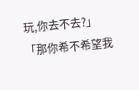玩,你去不去?」
「那你希不希望我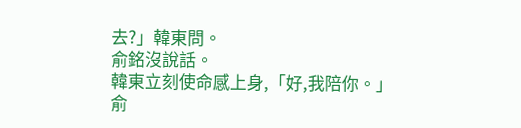去?」韓東問。
俞銘沒說話。
韓東立刻使命感上身,「好,我陪你。」
俞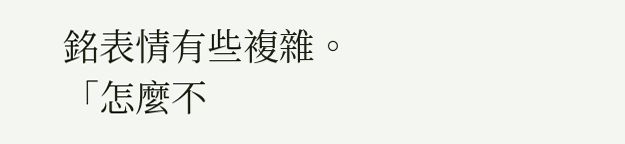銘表情有些複雜。
「怎麼不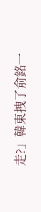走?」韓東拽了俞銘一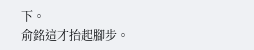下。
俞銘這才抬起腳步。